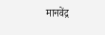मानवेंद्र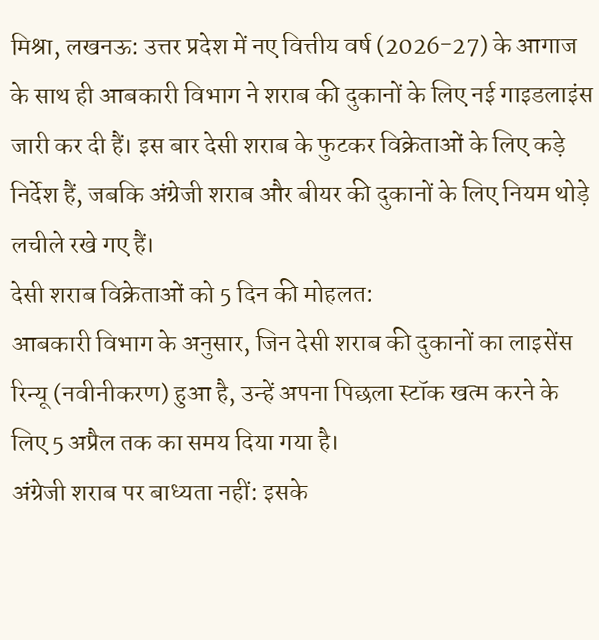मिश्रा, लखनऊ: उत्तर प्रदेश में नए वित्तीय वर्ष (2026-27) के आगाज के साथ ही आबकारी विभाग ने शराब की दुकानों के लिए नई गाइडलाइंस जारी कर दी हैं। इस बार देसी शराब के फुटकर विक्रेताओं के लिए कड़े निर्देश हैं, जबकि अंग्रेजी शराब और बीयर की दुकानों के लिए नियम थोड़े लचीले रखे गए हैं।
देसी शराब विक्रेताओं को 5 दिन की मोहलत:
आबकारी विभाग के अनुसार, जिन देसी शराब की दुकानों का लाइसेंस रिन्यू (नवीनीकरण) हुआ है, उन्हें अपना पिछला स्टॉक खत्म करने के लिए 5 अप्रैल तक का समय दिया गया है।
अंग्रेजी शराब पर बाध्यता नहीं: इसके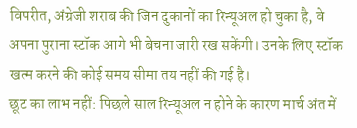विपरीत, अंग्रेजी शराब की जिन दुकानों का रिन्यूअल हो चुका है, वे अपना पुराना स्टॉक आगे भी बेचना जारी रख सकेंगी। उनके लिए स्टॉक खत्म करने की कोई समय सीमा तय नहीं की गई है।
छूट का लाभ नहीं: पिछले साल रिन्यूअल न होने के कारण मार्च अंत में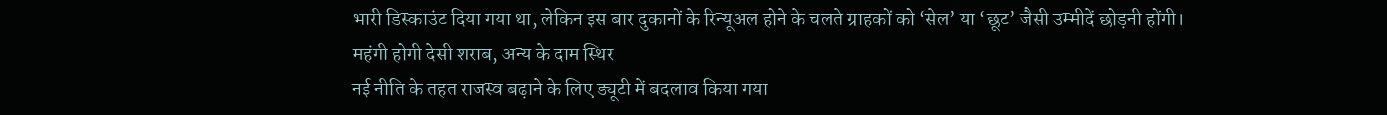भारी डिस्काउंट दिया गया था, लेकिन इस बार दुकानों के रिन्यूअल होने के चलते ग्राहकों को ‘सेल’ या ‘छूट’ जैसी उम्मीदें छोड़नी होंगी।
महंगी होगी देसी शराब, अन्य के दाम स्थिर
नई नीति के तहत राजस्व बढ़ाने के लिए ड्यूटी में बदलाव किया गया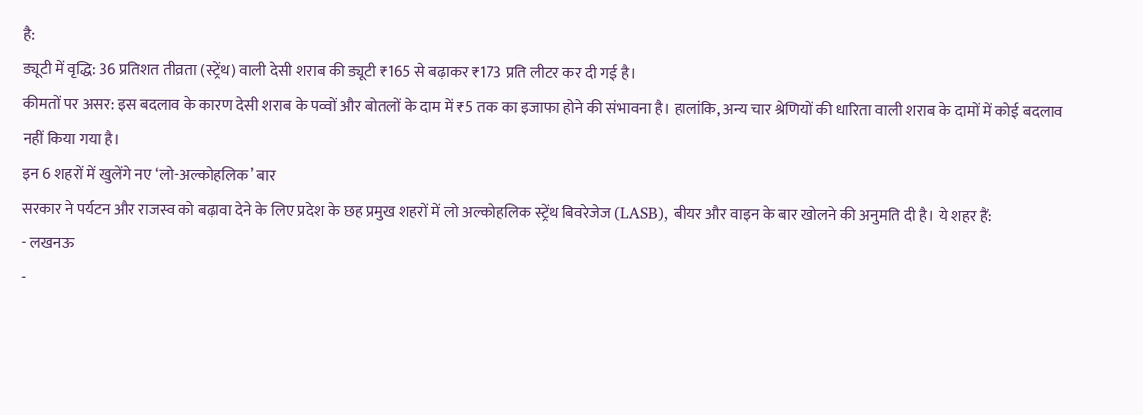है:
ड्यूटी में वृद्धि: 36 प्रतिशत तीव्रता (स्ट्रेंथ) वाली देसी शराब की ड्यूटी ₹165 से बढ़ाकर ₹173 प्रति लीटर कर दी गई है।
कीमतों पर असर: इस बदलाव के कारण देसी शराब के पव्वों और बोतलों के दाम में ₹5 तक का इजाफा होने की संभावना है। हालांकि, अन्य चार श्रेणियों की धारिता वाली शराब के दामों में कोई बदलाव नहीं किया गया है।
इन 6 शहरों में खुलेंगे नए ‘लो-अल्कोहलिक’ बार
सरकार ने पर्यटन और राजस्व को बढ़ावा देने के लिए प्रदेश के छह प्रमुख शहरों में लो अल्कोहलिक स्ट्रेंथ बिवरेजेज (LASB), बीयर और वाइन के बार खोलने की अनुमति दी है। ये शहर हैं:
- लखनऊ
-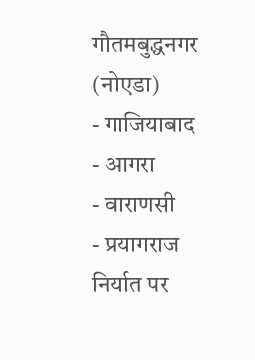गौतमबुद्धनगर (नोएडा)
- गाजियाबाद
- आगरा
- वाराणसी
- प्रयागराज
निर्यात पर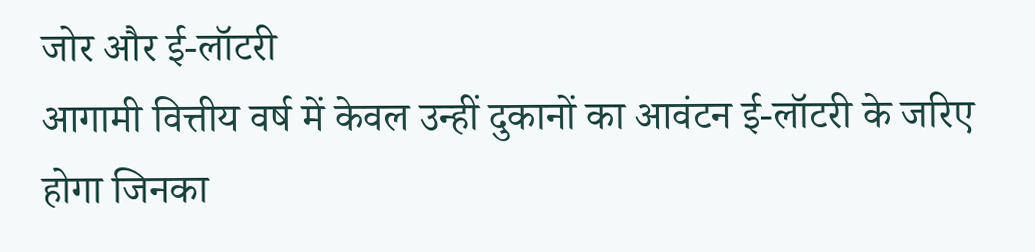जोर और ई-लॉटरी
आगामी वित्तीय वर्ष में केवल उन्हीं दुकानों का आवंटन ई-लॉटरी के जरिए होगा जिनका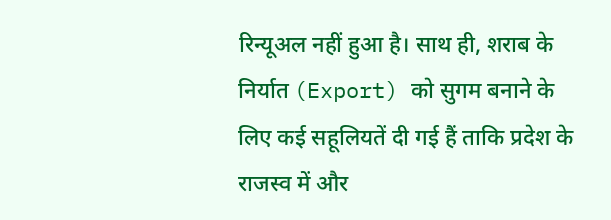रिन्यूअल नहीं हुआ है। साथ ही, शराब के निर्यात (Export) को सुगम बनाने के लिए कई सहूलियतें दी गई हैं ताकि प्रदेश के राजस्व में और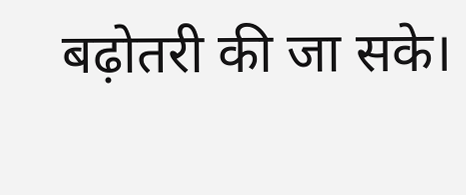बढ़ोतरी की जा सके।